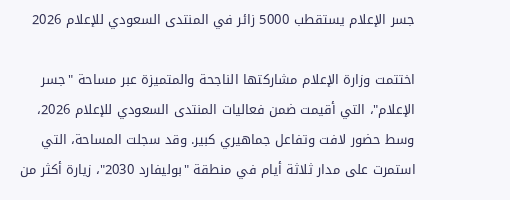جسر الإعلام يستقطب 5000 زائر في المنتدى السعودي للإعلام 2026

اختتمت وزارة الإعلام مشاركتها الناجحة والمتميزة عبر مساحة "جسر الإعلام"، التي أقيمت ضمن فعاليات المنتدى السعودي للإعلام 2026، وسط حضور لافت وتفاعل جماهيري كبير. وقد سجلت المساحة، التي استمرت على مدار ثلاثة أيام في منطقة "بوليفارد 2030"، زيارة أكثر من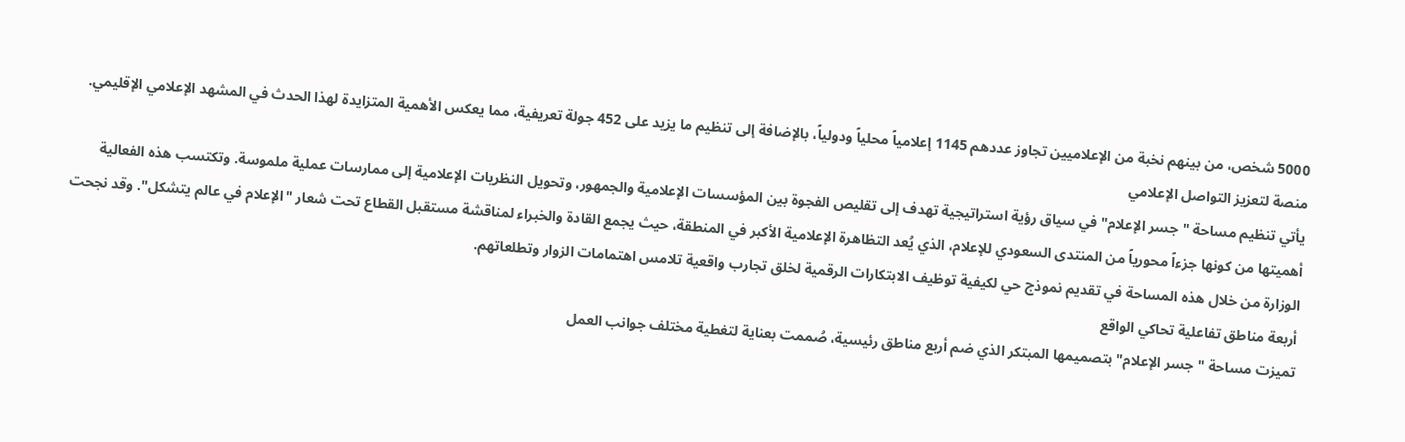5000 شخص، من بينهم نخبة من الإعلاميين تجاوز عددهم 1145 إعلامياً محلياً ودولياً، بالإضافة إلى تنظيم ما يزيد على 452 جولة تعريفية، مما يعكس الأهمية المتزايدة لهذا الحدث في المشهد الإعلامي الإقليمي.
منصة لتعزيز التواصل الإعلامي
يأتي تنظيم مساحة "جسر الإعلام" في سياق رؤية استراتيجية تهدف إلى تقليص الفجوة بين المؤسسات الإعلامية والجمهور، وتحويل النظريات الإعلامية إلى ممارسات عملية ملموسة. وتكتسب هذه الفعالية أهميتها من كونها جزءاً محورياً من المنتدى السعودي للإعلام، الذي يُعد التظاهرة الإعلامية الأكبر في المنطقة، حيث يجمع القادة والخبراء لمناقشة مستقبل القطاع تحت شعار "الإعلام في عالم يتشكل". وقد نجحت الوزارة من خلال هذه المساحة في تقديم نموذج حي لكيفية توظيف الابتكارات الرقمية لخلق تجارب واقعية تلامس اهتمامات الزوار وتطلعاتهم.
أربعة مناطق تفاعلية تحاكي الواقع
تميزت مساحة "جسر الإعلام" بتصميمها المبتكر الذي ضم أربع مناطق رئيسية، صُممت بعناية لتغطية مختلف جوانب العمل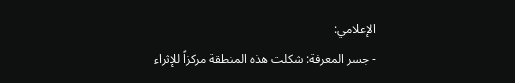الإعلامي:
- جسر المعرفة: شكلت هذه المنطقة مركزاً للإثراء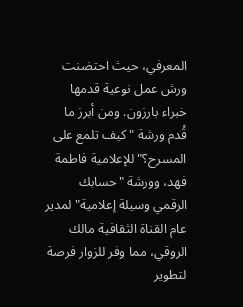المعرفي، حيث احتضنت ورش عمل نوعية قدمها خبراء بارزون. ومن أبرز ما قُدم ورشة "كيف تلمع على المسرح؟" للإعلامية فاطمة فهد، وورشة "حسابك الرقمي وسيلة إعلامية" لمدير عام القناة الثقافية مالك الروقي، مما وفر للزوار فرصة لتطوير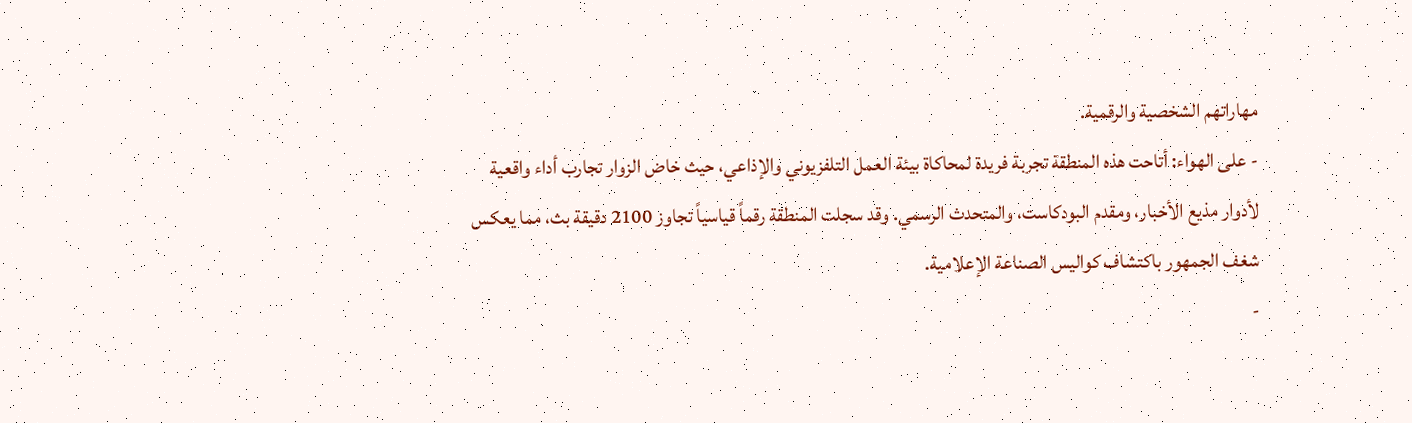مهاراتهم الشخصية والرقمية.
- على الهواء: أتاحت هذه المنطقة تجربة فريدة لمحاكاة بيئة العمل التلفزيوني والإذاعي، حيث خاض الزوار تجارب أداء واقعية لأدوار مذيع الأخبار، ومقدم البودكاست، والمتحدث الرسمي. وقد سجلت المنطقة رقماً قياسياً تجاوز 2100 دقيقة بث، مما يعكس شغف الجمهور باكتشاف كواليس الصناعة الإعلامية.
-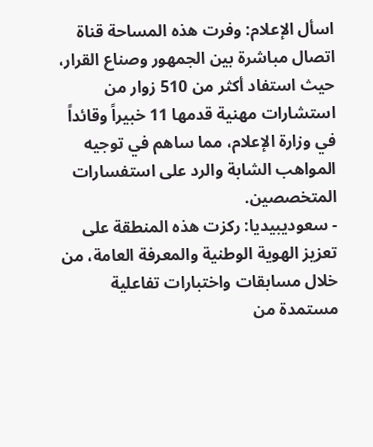اسأل الإعلام: وفرت هذه المساحة قناة اتصال مباشرة بين الجمهور وصناع القرار، حيث استفاد أكثر من 510 زوار من استشارات مهنية قدمها 11 خبيراً وقائداً في وزارة الإعلام، مما ساهم في توجيه المواهب الشابة والرد على استفسارات المتخصصين.
- سعوديبيديا: ركزت هذه المنطقة على تعزيز الهوية الوطنية والمعرفة العامة، من خلال مسابقات واختبارات تفاعلية مستمدة من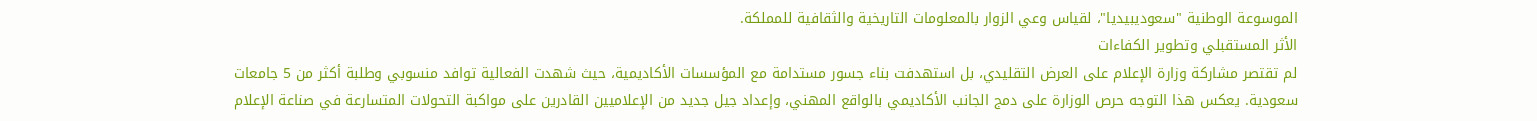الموسوعة الوطنية "سعوديبيديا"، لقياس وعي الزوار بالمعلومات التاريخية والثقافية للمملكة.
الأثر المستقبلي وتطوير الكفاءات
لم تقتصر مشاركة وزارة الإعلام على العرض التقليدي، بل استهدفت بناء جسور مستدامة مع المؤسسات الأكاديمية، حيث شهدت الفعالية توافد منسوبي وطلبة أكثر من 5 جامعات سعودية. يعكس هذا التوجه حرص الوزارة على دمج الجانب الأكاديمي بالواقع المهني، وإعداد جيل جديد من الإعلاميين القادرين على مواكبة التحولات المتسارعة في صناعة الإعلام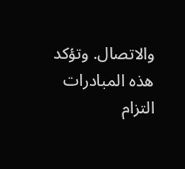والاتصال. وتؤكد هذه المبادرات التزام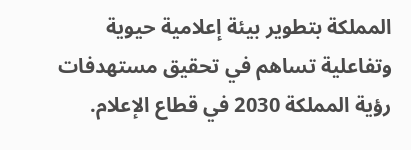المملكة بتطوير بيئة إعلامية حيوية وتفاعلية تساهم في تحقيق مستهدفات رؤية المملكة 2030 في قطاع الإعلام.